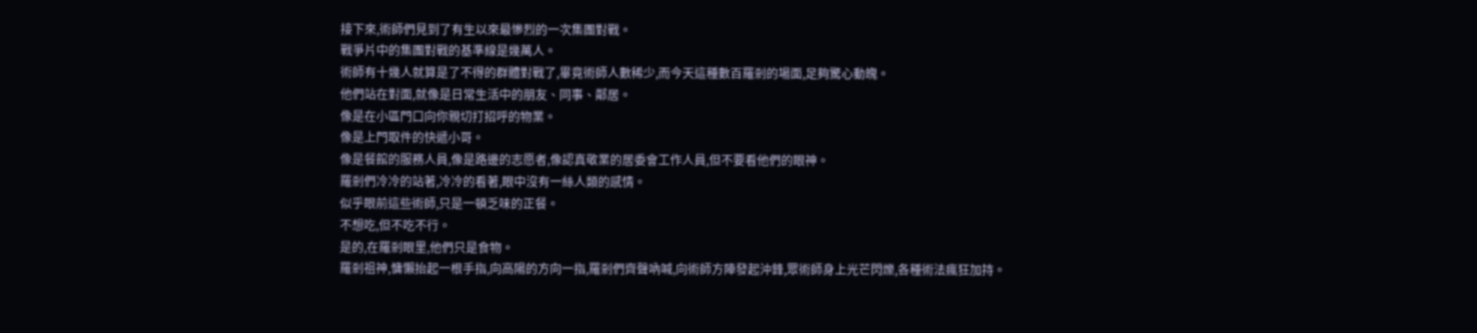接下來,術師們見到了有生以來最慘烈的一次集團對戰。
戰爭片中的集團對戰的基準線是幾萬人。
術師有十幾人就算是了不得的群體對戰了,畢竟術師人數稀少,而今天這種數百羅剎的場面,足夠驚心動魄。
他們站在對面,就像是日常生活中的朋友、同事、鄰居。
像是在小區門口向你親切打招呼的物業。
像是上門取件的快遞小哥。
像是餐館的服務人員,像是路邊的志愿者,像認真敬業的居委會工作人員,但不要看他們的眼神。
羅剎們冷冷的站著,冷冷的看著,眼中沒有一絲人類的感情。
似乎眼前這些術師,只是一頓乏味的正餐。
不想吃,但不吃不行。
是的,在羅剎眼里,他們只是食物。
羅剎祖神,慵懶抬起一根手指,向高陽的方向一指,羅剎們齊聲吶喊,向術師方陣發起沖鋒,眾術師身上光芒閃爍,各種術法瘋狂加持。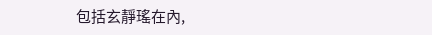包括玄靜瑤在內,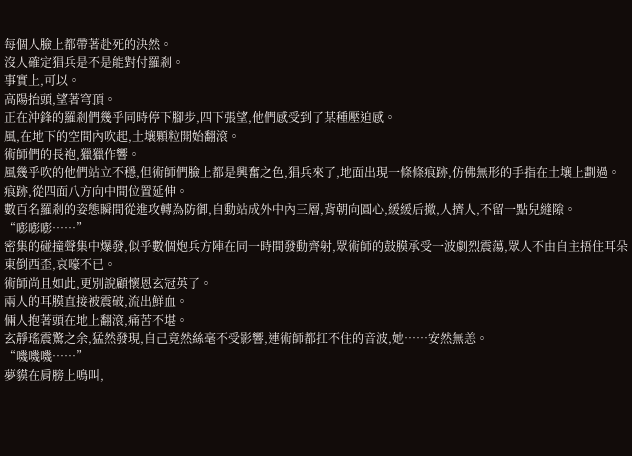每個人臉上都帶著赴死的決然。
沒人確定猖兵是不是能對付羅剎。
事實上,可以。
高陽抬頭,望著穹頂。
正在沖鋒的羅剎們幾乎同時停下腳步,四下張望,他們感受到了某種壓迫感。
風,在地下的空間內吹起,土壤顆粒開始翻滾。
術師們的長袍,獵獵作響。
風幾乎吹的他們站立不穩,但術師們臉上都是興奮之色,猖兵來了,地面出現一條條痕跡,仿佛無形的手指在土壤上劃過。
痕跡,從四面八方向中間位置延伸。
數百名羅剎的姿態瞬間從進攻轉為防御,自動站成外中內三層,背朝向圓心,緩緩后撤,人擠人,不留一點兒縫隙。
“嘭嘭嘭……”
密集的碰撞聲集中爆發,似乎數個炮兵方陣在同一時間發動齊射,眾術師的鼓膜承受一波劇烈震蕩,眾人不由自主捂住耳朵東倒西歪,哀嚎不已。
術師尚且如此,更別說顧懷恩玄冠英了。
兩人的耳膜直接被震破,流出鮮血。
倆人抱著頭在地上翻滾,痛苦不堪。
玄靜瑤震驚之余,猛然發現,自己竟然絲毫不受影響,連術師都扛不住的音波,她……安然無恙。
“嘰嘰嘰……”
夢貘在肩膀上鳴叫,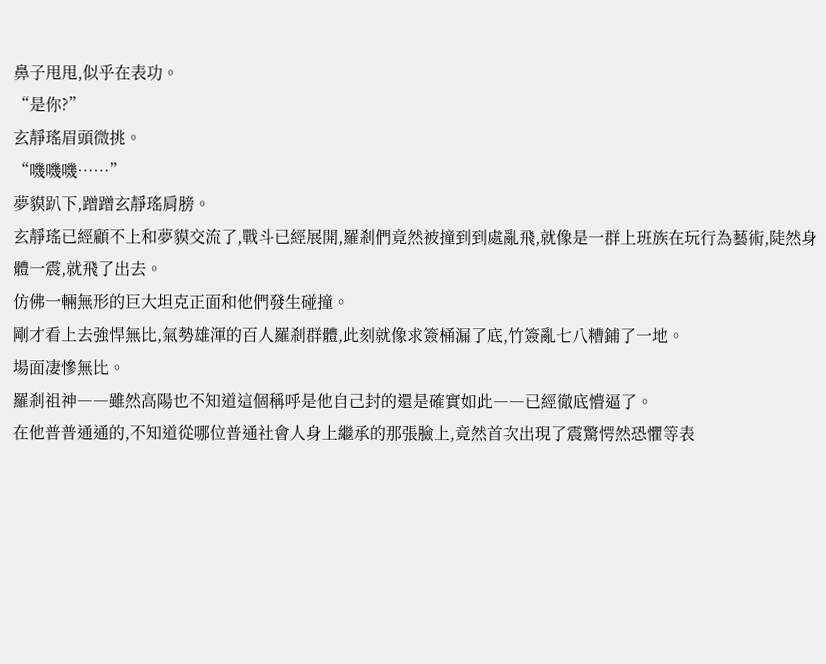鼻子甩甩,似乎在表功。
“是你?”
玄靜瑤眉頭微挑。
“嘰嘰嘰……”
夢貘趴下,蹭蹭玄靜瑤肩膀。
玄靜瑤已經顧不上和夢貘交流了,戰斗已經展開,羅剎們竟然被撞到到處亂飛,就像是一群上班族在玩行為藝術,陡然身體一震,就飛了出去。
仿佛一輛無形的巨大坦克正面和他們發生碰撞。
剛才看上去強悍無比,氣勢雄渾的百人羅剎群體,此刻就像求簽桶漏了底,竹簽亂七八糟鋪了一地。
場面凄慘無比。
羅剎祖神――雖然高陽也不知道這個稱呼是他自己封的還是確實如此――已經徹底懵逼了。
在他普普通通的,不知道從哪位普通社會人身上繼承的那張臉上,竟然首次出現了震驚愕然恐懼等表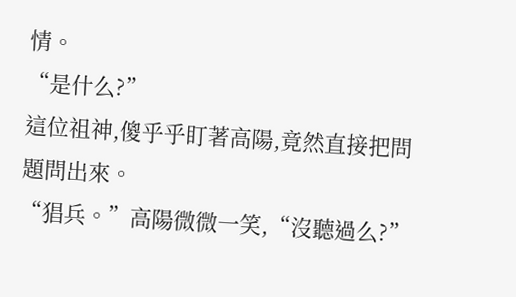情。
“是什么?”
這位祖神,傻乎乎盯著高陽,竟然直接把問題問出來。
“猖兵。”高陽微微一笑,“沒聽過么?”